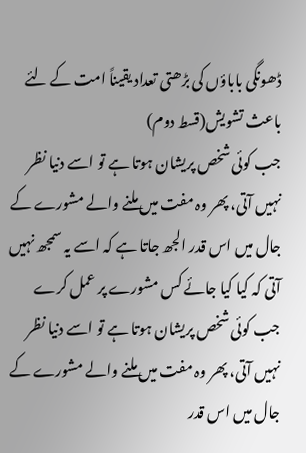ڈھونگی باباؤں کی بڑھتی تعداد یقیناً امت کے لئے باعث تشویش(قسط دوم)
جب کوئی شخص پریشان ہوتا ہے تو اسے دنیا نظر نہیں آتی، پھر وہ مفت میں ملنے والے مشورے کے جال میں اس قدر الجھ جاتا ہے کہ اسے یہ سمجھ نہیں آتی کہ کیا کیا جائے کس مشورے پر عمل کرے
جب کوئی شخص پریشان ہوتا ہے تو اسے دنیا نظر نہیں آتی، پھر وہ مفت میں ملنے والے مشورے کے جال میں اس قدر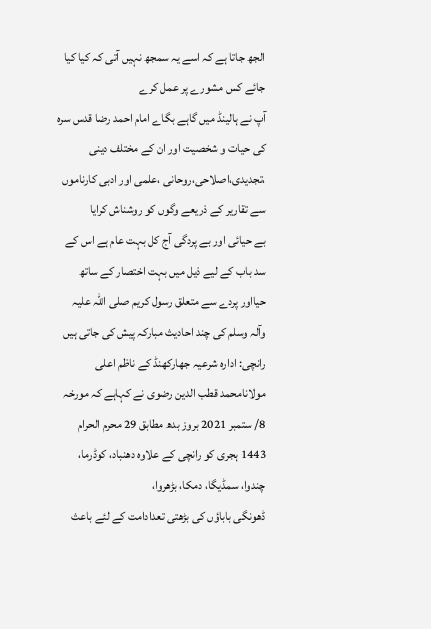الجھ جاتا ہے کہ اسے یہ سمجھ نہیں آتی کہ کیا کیا جائے کس مشورے پر عمل کرے
آپ نے ہالینڈ میں گاہے بگاے امام احمد رضا قدس سرہ کی حیات و شخصیت اور ان کے مختلف دینی ،تجدیدی،اصلاحی،روحانی ،علمی اور ادبی کارناموں سے تقاریر کے ذریعے وگوں کو روشناش کرایا
بے حیائی اور بے پردگی آج کل بہت عام ہے اس کے سد باب کے لیے ذیل میں بہت اختصار کے ساتھ حیااور پردے سے متعلق رسول کریم صلی اللہ علیہ وآلہ وسلم کی چند احادیث مبارکہ پیش کی جاتی ہیں
رانچی: ادارہ شرعیہ جھارکھنڈ کے ناظم اعلی مولانامحمد قطب الدین رضوی نے کہاہے کہ مورخہ 8/ ستمبر 2021 بروز بدھ مطابق 29 محرم الحرام 1443 ہجری کو رانچی کے علاوہ دھنباد، کوڈرما، چندوا، سمڈیگا، دمکا، بڑھروا،
ڈھونگی باباؤں کی بڑھتی تعدادامت کے لئے باعث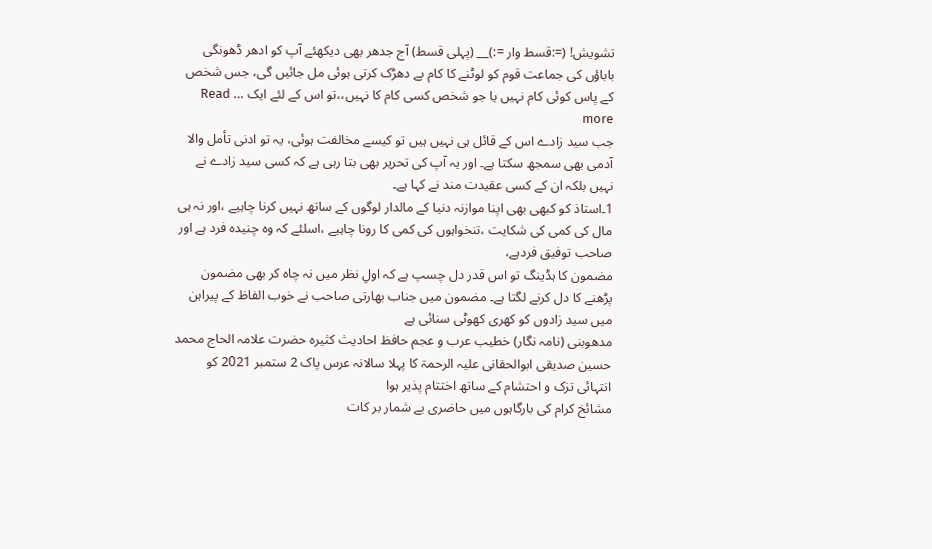تشویش! (=:قسط وار =:)__ (پہلی قسط) آج جدھر بھی دیکھئے آپ کو ادھر ڈھونگی باباؤں کی جماعت قوم کو لوٹنے کا کام بے دھڑک کرتی ہوئی مل جائیں گی، جس شخص کے پاس کوئی کام نہیں یا جو شخص کسی کام کا نہیں،،تو اس کے لئے ایک … Read more
جب سید زادے اس کے قائل ہی نہیں ہیں تو کیسے مخالفت ہوئی، یہ تو ادنی تأمل والا آدمی بھی سمجھ سکتا ہے۔ اور یہ آپ کی تحریر بھی بتا رہی ہے کہ کسی سید زادے نے نہیں بلکہ ان کے کسی عقیدت مند نے کہا ہے۔
1۔استاذ کو کبھی بھی اپنا موازنہ دنیا کے مالدار لوگوں کے ساتھ نہیں کرنا چاہیے ،اور نہ ہی مال کی کمی کی شکایت ،تنخواہوں کی کمی کا رونا چاہیے ،اسلئے کہ وہ چنیدہ فرد ہے اور صاحب توفیق فردہے،
مضمون کا ہڈینگ تو اس قدر دل چسپ ہے کہ اولِ نظر میں نہ چاہ کر بھی مضمون پڑھنے کا دل کرنے لگتا ہے۔ مضمون میں جناب بھارتی صاحب نے خوب الفاظ کے پیراہن میں سید زادوں کو کھری کھوٹی سنائی ہے
مدھوبنی (نامہ نگار) خطیب عرب و عجم حافظ احادیث کثیرہ حضرت علامہ الحاج محمد حسین صدیقی ابوالحقانی علیہ الرحمۃ کا پہلا سالانہ عرس پاک 2 ستمبر 2021 کو انتہائی تزک و احتشام کے ساتھ اختتام پذیر ہوا
مشائخ کرام کی بارگاہوں میں حاضری بے شمار بر کات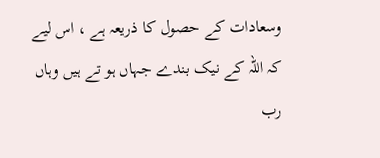وسعادات کے حصول کا ذریعہ ہے ، اس لیے کہ اللہ کے نیک بندے جہاں ہو تے ہیں وہاں رب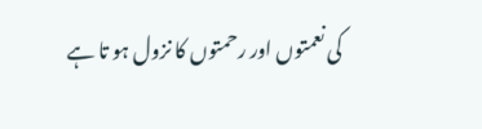کی نعمتوں اور رحمتوں کا نزول ہو تا ہے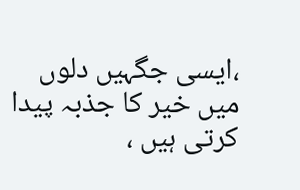،ایسی جگہیں دلوں میں خیر کا جذبہ پیدا کرتی ہیں ،